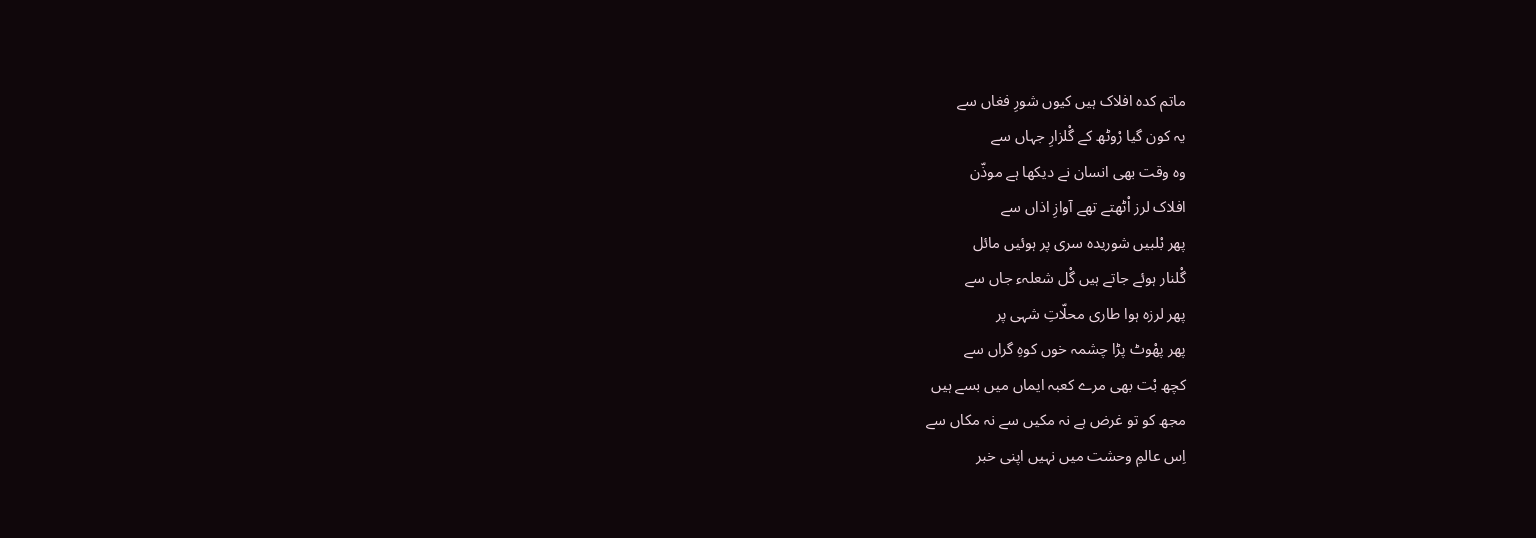ماتم کدہ افلاک ہیں کیوں شورِ فغاں سے
یہ کون گیا رْوٹھ کے گْلزارِ جہاں سے
وہ وقت بھی انسان نے دیکھا ہے موذّن
افلاک لرز اْٹھتے تھے آوازِ اذاں سے
پھر بْلبیں شوریدہ سری پر ہوئیں مائل
گْلنار ہوئے جاتے ہیں گْل شعلہء جاں سے
پھر لرزہ ہوا طاری محلّاتِ شہی پر
پھر پھْوٹ پڑا چشمہ خوں کوہِ گراں سے
کچھ بْت بھی مرے کعبہ ایماں میں بسے ہیں
مجھ کو تو غرض ہے نہ مکیں سے نہ مکاں سے
اِس عالمِ وحشت میں نہیں اپنی خبر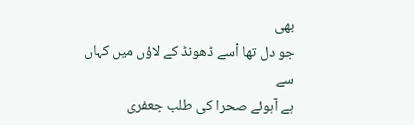بھی
جو دل تھا اْسے ڈھونڈ کے لاؤں میں کہاں سے
ہے آہوئے صحرا کی طلب جعفری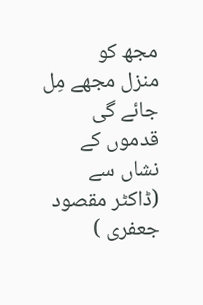مجھ کو
منزل مجھے مِل جائے گی قدموں کے نشاں سے
(ڈاکٹر مقصود جعفری )